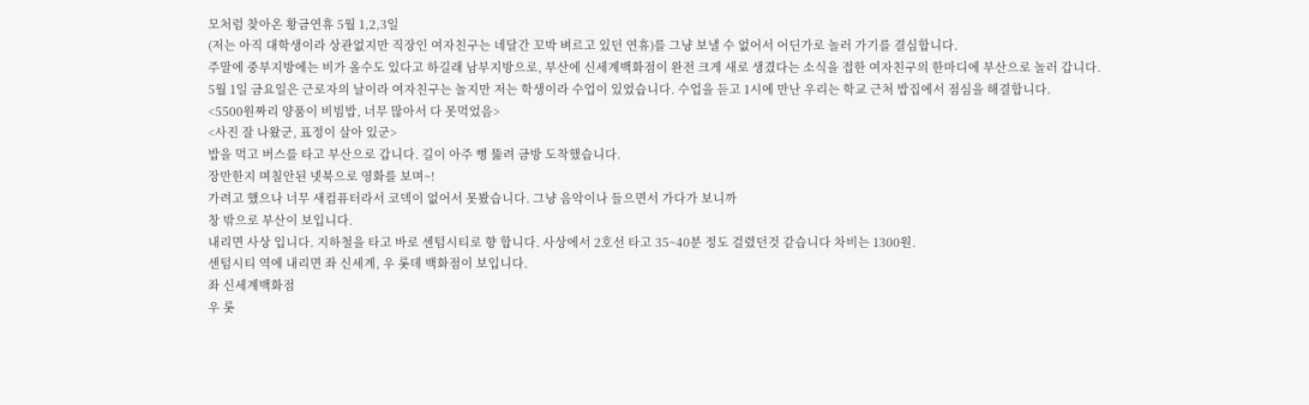모처럼 찾아온 황금연휴 5월 1,2,3일
(저는 아직 대학생이라 상관없지만 직장인 여자친구는 네달간 꼬박 벼르고 있던 연휴)를 그냥 보낼 수 없어서 어딘가로 놀러 가기를 결심합니다.
주말에 중부지방에는 비가 올수도 있다고 하길래 남부지방으로, 부산에 신세계백화점이 완전 크게 새로 생겼다는 소식을 접한 여자친구의 한마디에 부산으로 놀러 갑니다.
5월 1일 금요일은 근로자의 날이라 여자친구는 놀지만 저는 학생이라 수업이 있었습니다. 수업을 듣고 1시에 만난 우리는 학교 근처 밥집에서 점심을 해결합니다.
<5500원짜리 양품이 비빔밥, 너무 많아서 다 못먹었음>
<사진 잘 나왔군, 표정이 살아 있군>
밥을 먹고 버스를 타고 부산으로 갑니다. 길이 아주 뻥 뚫려 금방 도착했습니다.
장만한지 며칠안된 넷북으로 영화를 보며~!
가려고 했으나 너무 새컴퓨터라서 코덱이 없어서 못봤습니다. 그냥 음악이나 들으면서 가다가 보니까
창 밖으로 부산이 보입니다.
내리면 사상 입니다. 지하철을 타고 바로 센텀시티로 향 합니다. 사상에서 2호선 타고 35~40분 정도 걸렸던것 같습니다 차비는 1300원.
센텀시티 역에 내리면 좌 신세계, 우 롯데 백화점이 보입니다.
좌 신세계백화점
우 롯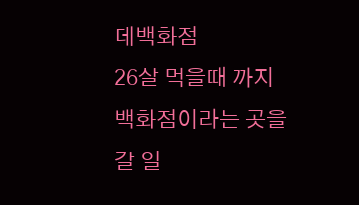데백화점
26살 먹을때 까지
백화점이라는 곳을 갈 일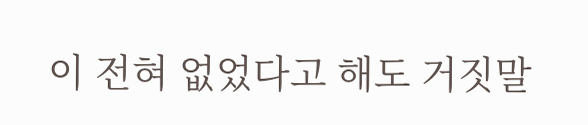이 전혀 없었다고 해도 거짓말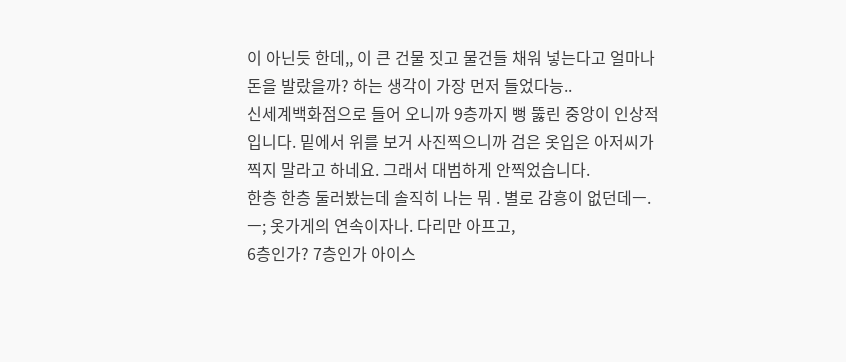이 아닌듯 한데,, 이 큰 건물 짓고 물건들 채워 넣는다고 얼마나 돈을 발랐을까? 하는 생각이 가장 먼저 들었다능..
신세계백화점으로 들어 오니까 9층까지 뻥 뚫린 중앙이 인상적입니다. 밑에서 위를 보거 사진찍으니까 검은 옷입은 아저씨가 찍지 말라고 하네요. 그래서 대범하게 안찍었습니다.
한층 한층 둘러봤는데 솔직히 나는 뭐 . 별로 감흥이 없던데ㅡ.ㅡ; 옷가게의 연속이자나. 다리만 아프고,
6층인가? 7층인가 아이스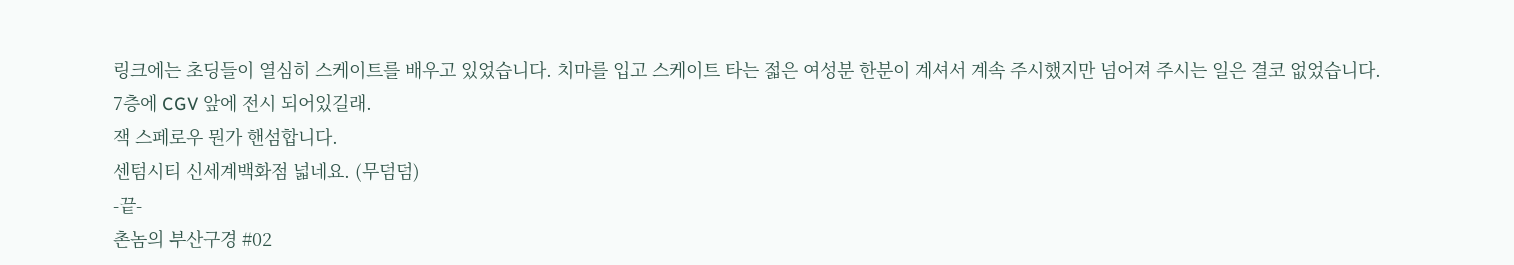링크에는 초딩들이 열심히 스케이트를 배우고 있었습니다. 치마를 입고 스케이트 타는 젋은 여성분 한분이 계셔서 계속 주시했지만 넘어져 주시는 일은 결코 없었습니다.
7층에 CGV 앞에 전시 되어있길래.
잭 스페로우 뭔가 핸섬합니다.
센텀시티 신세계백화점 넓네요. (무덤덤)
-끝-
촌놈의 부산구경 #02